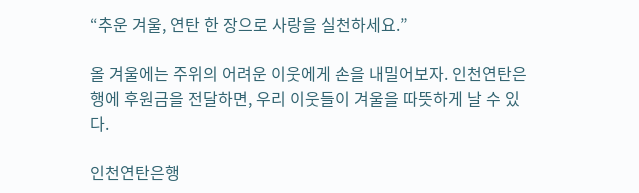“추운 겨울, 연탄 한 장으로 사랑을 실천하세요.”

올 겨울에는 주위의 어려운 이웃에게 손을 내밀어보자. 인천연탄은행에 후원금을 전달하면, 우리 이웃들이 겨울을 따뜻하게 날 수 있다.

인천연탄은행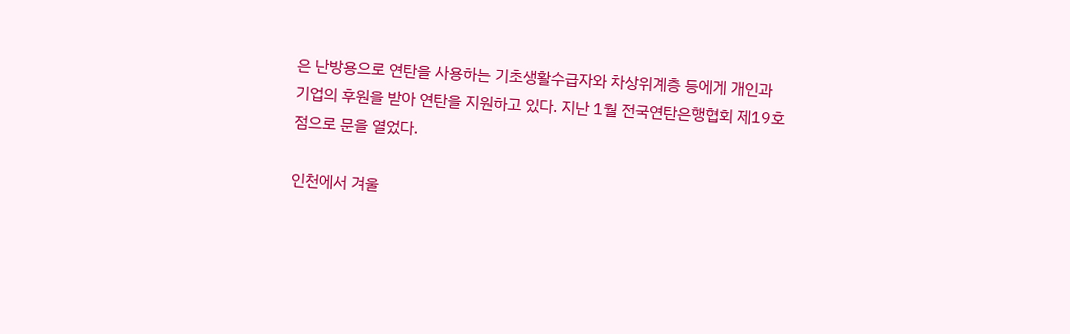은 난방용으로 연탄을 사용하는 기초생활수급자와 차상위계층 등에게 개인과 기업의 후원을 받아 연탄을 지원하고 있다. 지난 1월 전국연탄은행협회 제19호점으로 문을 열었다.

인천에서 겨울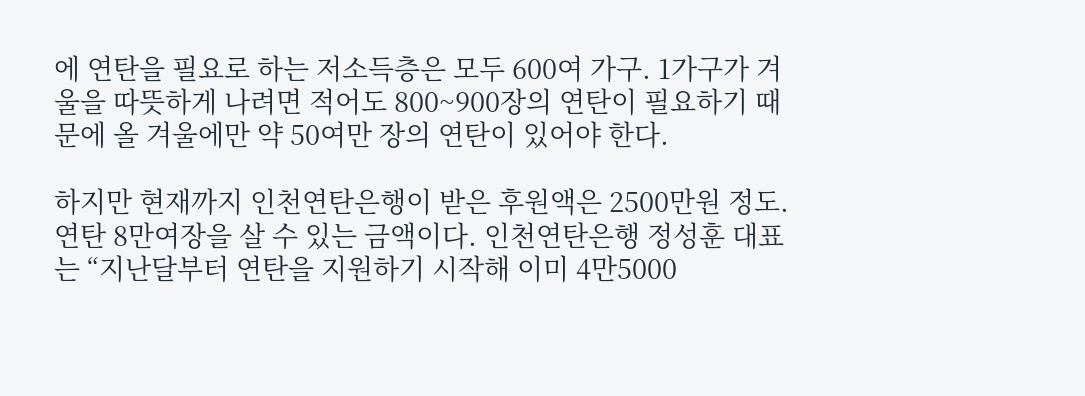에 연탄을 필요로 하는 저소득층은 모두 600여 가구. 1가구가 겨울을 따뜻하게 나려면 적어도 800~900장의 연탄이 필요하기 때문에 올 겨울에만 약 50여만 장의 연탄이 있어야 한다.

하지만 현재까지 인천연탄은행이 받은 후원액은 2500만원 정도. 연탄 8만여장을 살 수 있는 금액이다. 인천연탄은행 정성훈 대표는 “지난달부터 연탄을 지원하기 시작해 이미 4만5000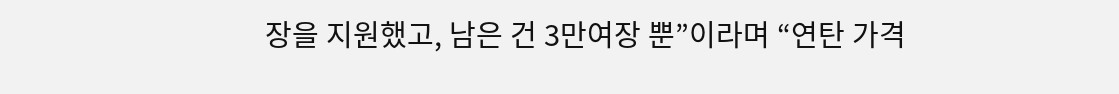장을 지원했고, 남은 건 3만여장 뿐”이라며 “연탄 가격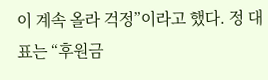이 계속 올라 걱정”이라고 했다. 정 대표는 “후원금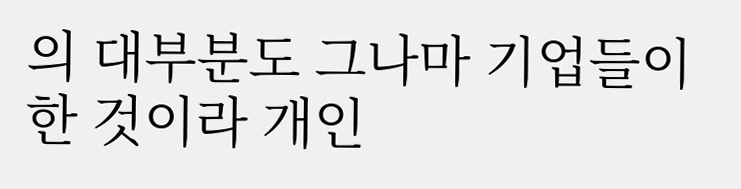의 대부분도 그나마 기업들이 한 것이라 개인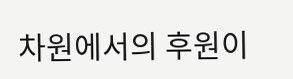차원에서의 후원이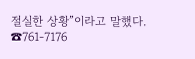절실한 상황”이라고 말했다. ☎761-7176